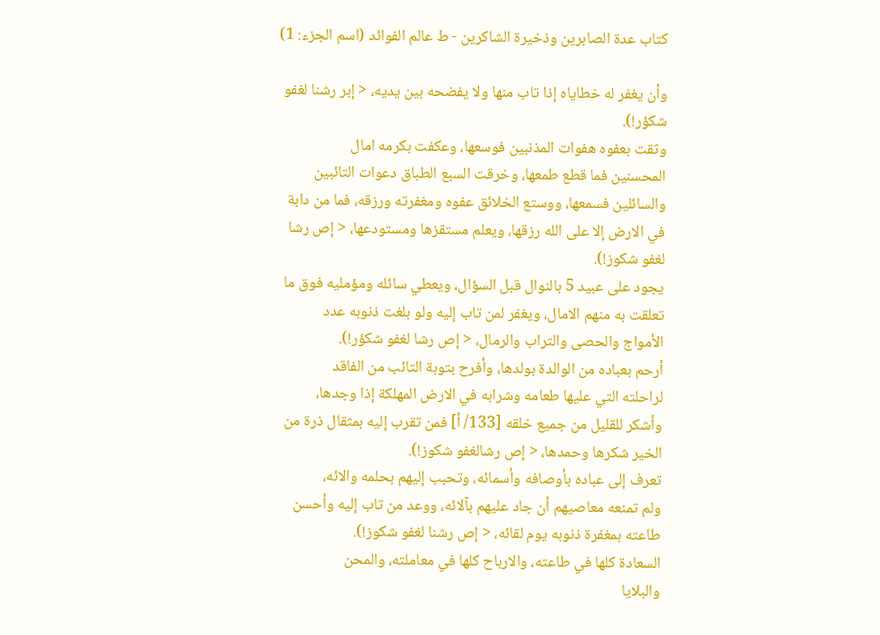كتاب عدة الصابرين وذخيرة الشاكرين - ط عالم الفوائد (اسم الجزء: 1)

وأن يغفر له خطاياه إذا تاب منها ولا يفضحه بين يديه، < إبر رشنا لغفو
شكؤر!).
وثقت بعفوه هفوات المذنبين فوسعها، وعكفت بكرمه امال
المحسنين فما قطع طمعها، وخرقت السبع الطباق دعوات التائبين
والسائلين فسمعها، ووستع الخلائق عفوه ومغفرته ورزقه، فما من دابة
في الارض إلا على الله رزقها، ويعلم مستقزها ومستودعها، < إص رشا
لغفو شكوز!).
يجود على عبيد 5 بالنوال قبل السؤال، ويعطي سائله ومؤمليه فوق ما
تعلقت به منهم الامال، ويغفر لمن تاب إليه ولو بلغت ذنوبه عدد
الأمواج والحصى والتراب والرمال، < إص رشا لغفو شكؤر!).
أرحم بعباده من الوالدة بولدها، وأفرح بتوبة التائب من الفاقد
لراحلته التي عليها طعامه وشرابه في الارض المهلكة إذا وجدها،
وأشكر للقليل من جميع خلقه [133/ أ] فمن تقرب إليه بمثقال ذرة من
الخير شكرها وحمدها، < إص رشالغفو شكوز!).
تعرف إلى عباده بأوصافه وأسمائه، وتحبب إليهم بحلمه والائه،
ولم تمنعه معاصيهم أن جاد عليهم بآلائه، ووعد من تاب إليه وأحسن
طاعته بمغفرة ذنوبه يوم لقائه، < إص رشنا لغفو شكوز!).
السعادة كلها في طاعته، والارباح كلها في معاملته، والمحن
والبلايا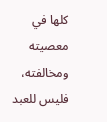كلها في معصيته ومخالفته، فليس للعبد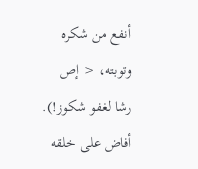أنفع من شكره
وتوبته، < إص رشا لغفو شكوز!).
أفاض على خلقه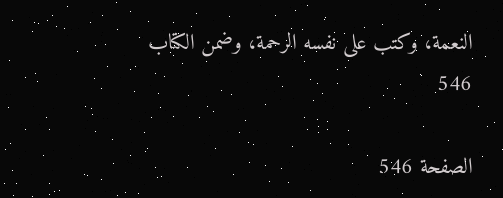النعمة، وكتب على نفسه الرحمة، وضمن الكتاب
546

الصفحة 546